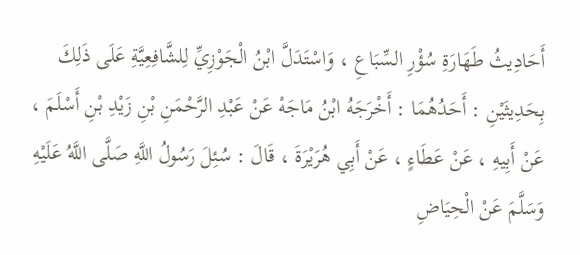أَحَادِيثُ طَهَارَةِ سُؤْرِ السِّبَاعِ ، وَاسْتَدَلَّ ابْنُ الْجَوْزِيِّ لِلشَّافِعِيَّةِ عَلَى ذَلِكَ بِحَدِيثَيْنِ : أَحَدُهُمَا : أَخْرَجَهُ ابْنُ مَاجَهْ عَنْ عَبْدِ الرَّحْمَنِ بْنِ زَيْدِ بْنِ أَسْلَمَ ، عَنْ أَبِيهِ ، عَنْ عَطَاءٍ ، عَنْ أَبِي هُرَيْرَةَ ، قَالَ : سُئِلَ رَسُولُ اللَّهِ صَلَّى اللَّهُ عَلَيْهِ وَسَلَّمَ عَنْ الْحِيَاضِ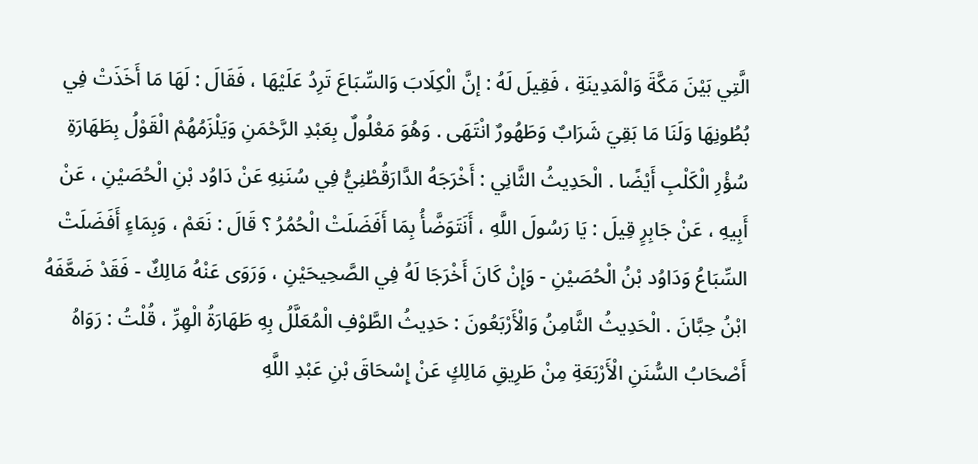الَّتِي بَيْنَ مَكَّةَ وَالْمَدِينَةِ ، فَقِيلَ لَهُ : إنَّ الْكِلَابَ وَالسِّبَاعَ تَرِدُ عَلَيْهَا ، فَقَالَ : لَهَا مَا أَخَذَتْ فِي بُطُونِهَا وَلَنَا مَا بَقِيَ شَرَابٌ وَطَهُورٌ انْتَهَى . وَهُوَ مَعْلُولٌ بِعَبْدِ الرَّحْمَنِ وَيَلْزَمُهُمْ الْقَوْلُ بِطَهَارَةِ سُؤْرِ الْكَلْبِ أَيْضًا . الْحَدِيثُ الثَّانِي : أَخْرَجَهُ الدَّارَقُطْنِيُّ فِي سُنَنِهِ عَنْ دَاوُد بْنِ الْحُصَيْنِ ، عَنْ أَبِيهِ ، عَنْ جَابِرٍ قِيلَ : يَا رَسُولَ اللَّهِ ، أَنَتَوَضَّأُ بِمَا أَفَضَلَتْ الْحُمُرُ ؟ قَالَ : نَعَمْ ، وَبِمَاءٍ أَفَضَلَتْ السِّبَاعُ وَدَاوُد بْنُ الْحُصَيْنِ - وَإِنْ كَانَ أَخْرَجَا لَهُ فِي الصَّحِيحَيْنِ ، وَرَوَى عَنْهُ مَالِكٌ - فَقَدْ ضَعَّفَهُ ابْنُ حِبَّانَ . الْحَدِيثُ الثَّامِنُ وَالْأَرْبَعُونَ : حَدِيثُ الطَّوْفِ الْمُعَلَّلُ بِهِ طَهَارَةُ الْهِرِّ ، قُلْتُ : رَوَاهُ أَصْحَابُ السُّنَنِ الْأَرْبَعَةِ مِنْ طَرِيقِ مَالِكٍ عَنْ إِسْحَاقَ بْنِ عَبْدِ اللَّهِ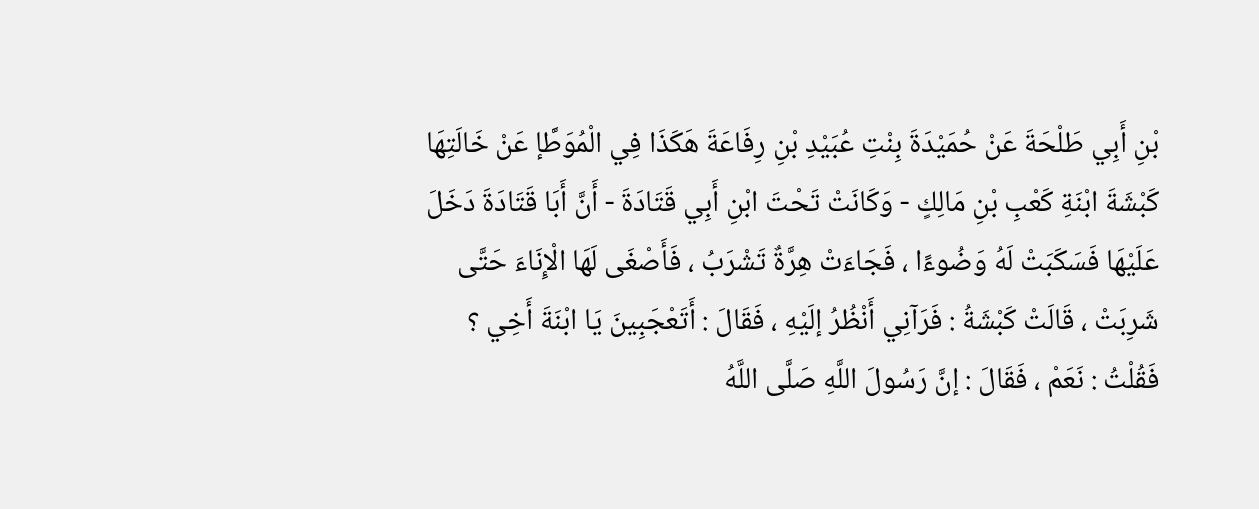بْنِ أَبِي طَلْحَةَ عَنْ حُمَيْدَةَ بِنْتِ عُبَيْدِ بْنِ رِفَاعَةَ هَكَذَا فِي الْمُوَطَّإ عَنْ خَالَتِهَا كَبْشَةَ ابْنَةِ كَعْبِ بْنِ مَالِكٍ - وَكَانَتْ تَحْتَ ابْنِ أَبِي قَتَادَةَ - أَنَّ أَبَا قَتَادَةَ دَخَلَ عَلَيْهَا فَسَكَبَتْ لَهُ وَضُوءًا ، فَجَاءَتْ هِرَّةٌ تَشْرَبُ ، فَأَصْغَى لَهَا الْإِنَاءَ حَتَّى شَرِبَتْ ، قَالَتْ كَبْشَةُ : فَرَآنِي أَنْظُرُ إلَيْهِ ، فَقَالَ : أَتَعْجَبِينَ يَا ابْنَةَ أَخِي ؟ فَقُلْتُ : نَعَمْ ، فَقَالَ : إنَّ رَسُولَ اللَّهِ صَلَّى اللَّهُ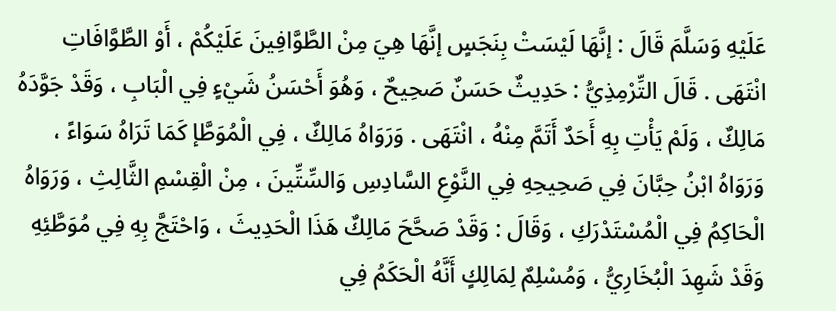عَلَيْهِ وَسَلَّمَ قَالَ : إنَّهَا لَيْسَتْ بِنَجَسٍ إنَّهَا هِيَ مِنْ الطَّوَّافِينَ عَلَيْكُمْ ، أَوْ الطَّوَّافَاتِ انْتَهَى . قَالَ التِّرْمِذِيُّ : حَدِيثٌ حَسَنٌ صَحِيحٌ ، وَهُوَ أَحْسَنُ شَيْءٍ فِي الْبَابِ ، وَقَدْ جَوَّدَهُ مَالِكٌ ، وَلَمْ يَأْتِ بِهِ أَحَدٌ أَتَمَّ مِنْهُ ، انْتَهَى . وَرَوَاهُ مَالِكٌ ، فِي الْمُوَطَّإ كَمَا تَرَاهُ سَوَاءً ، وَرَوَاهُ ابْنُ حِبَّانَ فِي صَحِيحِهِ فِي النَّوْعِ السَّادِسِ وَالسِّتِّينَ ، مِنْ الْقِسْمِ الثَّالِثِ ، وَرَوَاهُ الْحَاكِمُ فِي الْمُسْتَدْرَكِ ، وَقَالَ : وَقَدْ صَحَّحَ مَالِكٌ هَذَا الْحَدِيثَ ، وَاحْتَجَّ بِهِ فِي مُوَطَّئِهِ وَقَدْ شَهِدَ الْبُخَارِيُّ ، وَمُسْلِمٌ لِمَالِكٍ أَنَّهُ الْحَكَمُ فِي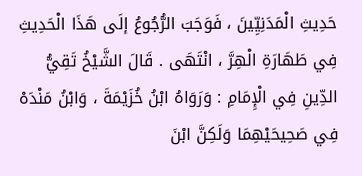حَدِيثِ الْمَدَنِيِّينَ ، فَوَجَبَ الرُّجُوعُ إلَى هَذَا الْحَدِيثِ فِي طَهَارَةِ الْهِرَّ ، انْتَهَى . قَالَ الشَّيْخُ تَقِيُّ الدِّينِ فِي الْإِمَامِ : وَرَوَاهُ ابْنُ خُزَيْمَةَ ، وَابْنُ مَنْدَهْ فِي صَحِيحَيْهِمَا وَلَكِنَّ ابْنَ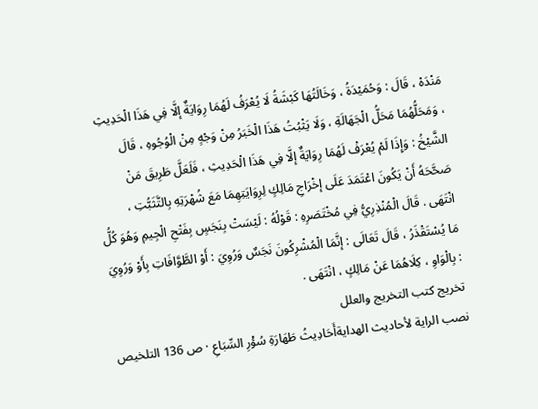مَنْدَهْ ، قَالَ : وَحُمَيْدَةُ ، وَخَالَتُهَا كَبْشَةُ لَا يُعْرَفُ لَهُمَا رِوَايَةٌ إلَّا فِي هَذَا الْحَدِيثِ ، وَمَحَلُّهُمَا مَحَلُّ الْجَهَالَةِ ، وَلَا يَثْبُتُ هَذَا الْخَبَرُ مِنْ وَجْهٍ مِنْ الْوُجُوهِ ، قَالَ الشَّيْخُ : وَإِذَا لَمْ يُعْرَفْ لَهُمَا رِوَايَةٌ إلَّا فِي هَذَا الْحَدِيثِ ، فَلَعَلَّ طَرِيقَ مَنْ صَحَّحَهُ أَنْ يَكُونَ اعْتَمَدَ عَلَى إخْرَاجِ مَالِكٍ لِرِوَايَتِهِمَا مَعَ شُهْرَتِهِ بِالتَّثَبُّتِ ، انْتَهَى . قَالَ الْمُنْذِرِيُّ فِي مُخْتَصَرِهِ : قَوْلُهُ : لَيْسَتْ بِنَجَسٍ بِفَتْحِ الْجِيمِ وَهُوَ كُلُّ مَا يُسْتَقْذَرُ ، قَالَ تَعَالَى : إنَّمَا الْمُشْرِكُونَ نَجَسٌ وَرُوِيَ : أَوْ الطَّوَّافَاتِ بِأَوْ وَرُوِيَ : بِالْوَاوِ ، كِلَاهُمَا عَنْ مَالِكٍ ، انْتَهَى .
تخريج كتب التخريج والعلل
نصب الراية لأحاديث الهدايةأَحَادِيثُ طَهَارَةِ سُؤْرِ السِّبَاعِ · ص 136 التلخيص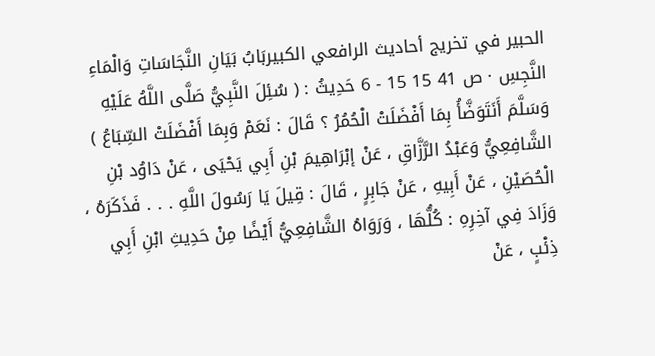الحبير في تخريج أحاديث الرافعي الكبيربَابُ بَيَانِ النَّجَاسَاتِ وَالْمَاءِ النَّجِسِ · ص 41 15 15 - 6 حَدِيثُ : ( سُئِلَ النَّبِيُّ صَلَّى اللَّهُ عَلَيْهِ وَسَلَّمَ أَنَتَوَضَّأُ بِمَا أَفْضَلَتْ الْحُمُرُ ؟ قَالَ : نَعَمْ وَبِمَا أَفْضَلَتْ السِّبَاعُ ) الشَّافِعِيُّ وَعَبْدُ الرَّزَّاقِ ، عَنْ إبْرَاهِيمَ بْنِ أَبِي يَحْيَى ، عَنْ دَاوُد بْنِ الْحُصَيْنِ ، عَنْ أَبِيهِ ، عَنْ جَابِرٍ ، قَالَ : قِيلَ يَا رَسُولَ اللَّهِ . . . فَذَكَرَهُ ، وَزَادَ فِي آخِرِهِ : كُلُّهَا ، وَرَوَاهُ الشَّافِعِيُّ أَيْضًا مِنْ حَدِيثِ ابْنِ أَبِي ذِئْبٍ ، عَنْ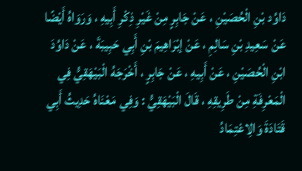دَاوُد بْنِ الْحُصَيْنِ ، عَنْ جَابِرٍ مِنْ غَيْرِ ذِكْرِ أَبِيهِ ، وَرَوَاهُ أَيْضًا عَنْ سَعِيدِ بْنِ سَالِمِ ، عَنْ إبْرَاهِيمَ بْنِ أَبِي حَبِيبَةَ ، عَنْ دَاوُدَ ابْنِ الْحُصَيْنِ ، عَنْ أَبِيهِ ، عَنْ جَابِرٍ ، أَخْرَجَهُ الْبَيْهَقِيُّ فِي الْمَعْرِفَةِ مِنْ طَرِيقِهِ ، قَالَ الْبَيْهَقِيُّ : وَفِي مَعْنَاهُ حَدِيثُ أَبِي قَتَادَةَ وَالِاعْتِمَادُ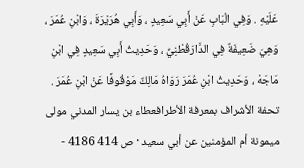عَلَيْهِ . وَفِي الْبَابِ عَنْ أَبِي سَعِيدٍ ، وَأَبِي هُرَيْرَةَ ، وَابْنِ عُمَرَ ، وَهِيَ ضَعِيفَةٌ فِي الدَّارَقُطْنِيِّ ، وَحَدِيثُ أَبِي سَعِيدٍ فِي ابْنِ مَاجَهْ ، وَحَدِيثُ ابْنِ عُمَرَ رَوَاهُ مَالِكٌ مَوْقُوفًا عَنْ ابْنِ عُمَرَ .
تحفة الأشراف بمعرفة الأطرافعطاء بن يسار المدني مولى ميمونة أم المؤمنين عن أبي سعيد · ص 414 4186 -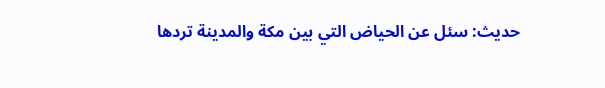حديث: سئل عن الحياض التي بين مكة والمدينة تردها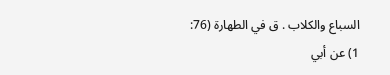السباع والكلاب . ق في الطهارة (76: 1) عن أبي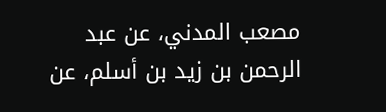مصعب المدني، عن عبد الرحمن بن زيد بن أسلم، عن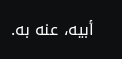أبيه، عنه به.